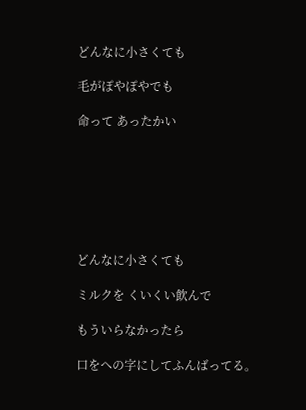どんなに小さくても

毛がぽやぽやでも

命って あったかい







どんなに小さくても

ミルクを くいくい飲んで

もういらなかったら

口をへの字にしてふんばってる。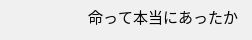命って本当にあったか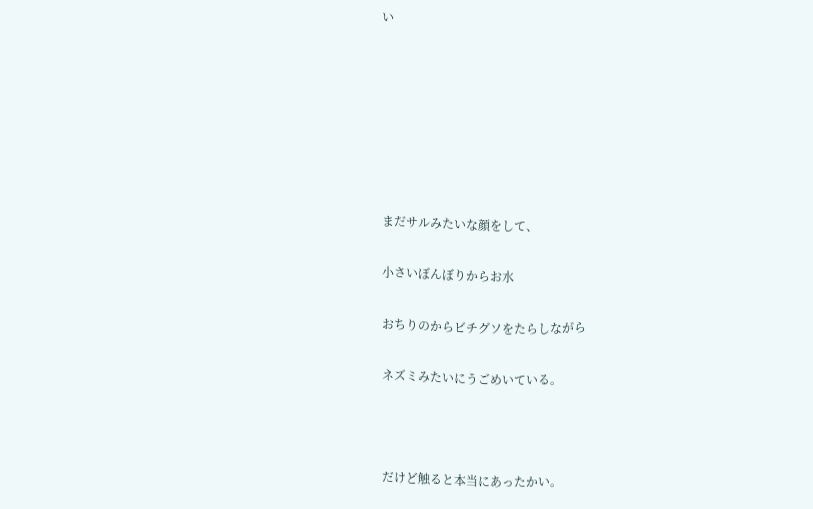い







まだサルみたいな顔をして、

小さいぼんぼりからお水

おちりのからビチグソをたらしながら

ネズミみたいにうごめいている。



だけど触ると本当にあったかい。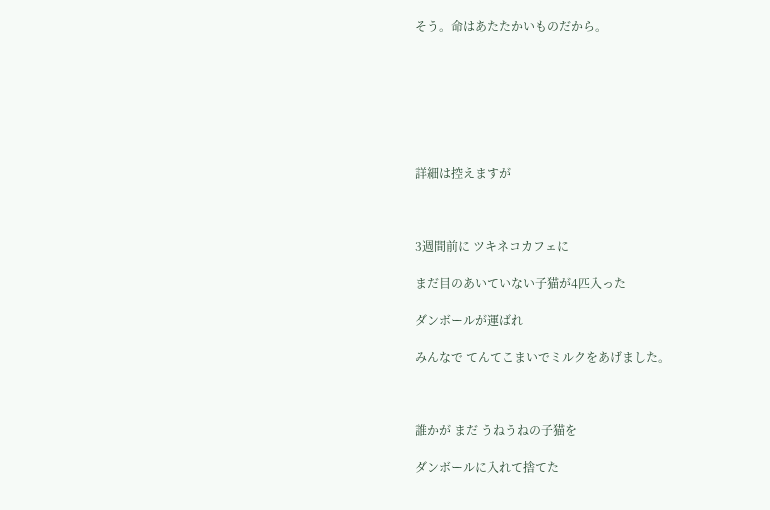そう。命はあたたかいものだから。







詳細は控えますが



3週間前に ツキネコカフェに

まだ目のあいていない子猫が4匹入った

ダンボールが運ばれ

みんなで てんてこまいでミルクをあげました。



誰かが まだ うねうねの子猫を

ダンボールに入れて捨てた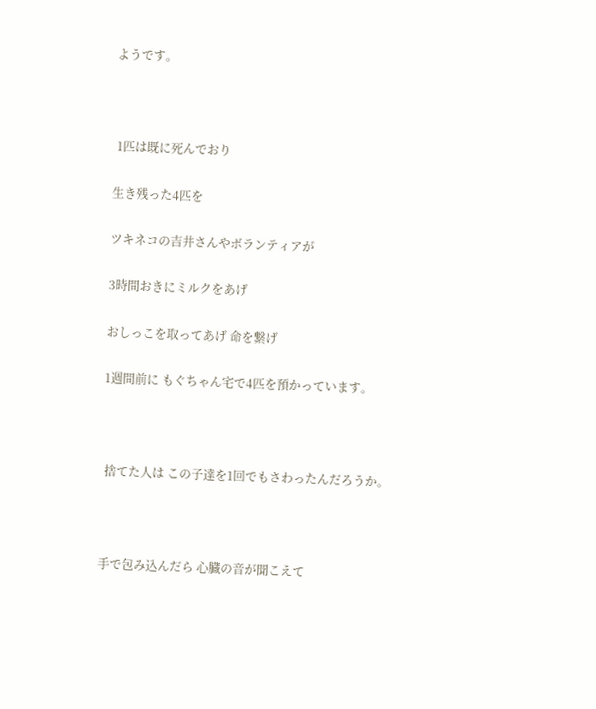ようです。



 1匹は既に死んでおり

生き残った4匹を

ツキネコの吉井さんやボランティアが

3時間おきにミルクをあげ

おしっこを取ってあげ 命を繋げ

1週間前に もぐちゃん宅で4匹を預かっています。



 捨てた人は この子達を1回でもさわったんだろうか。



手で包み込んだら 心臓の音が聞こえて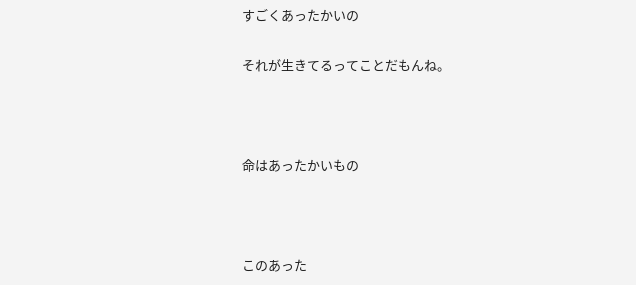すごくあったかいの

それが生きてるってことだもんね。



命はあったかいもの



このあった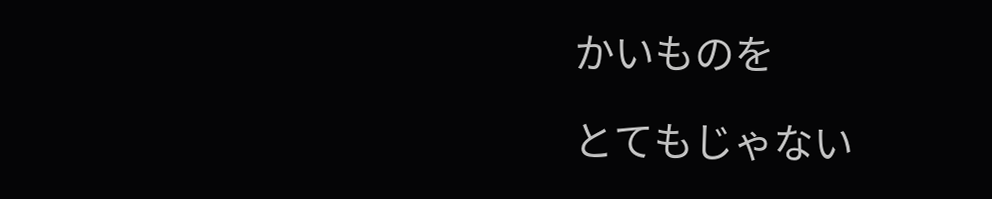かいものを

とてもじゃない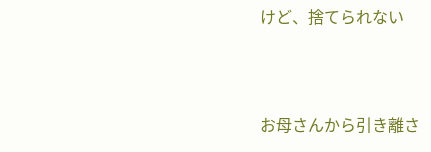けど、捨てられない



お母さんから引き離さ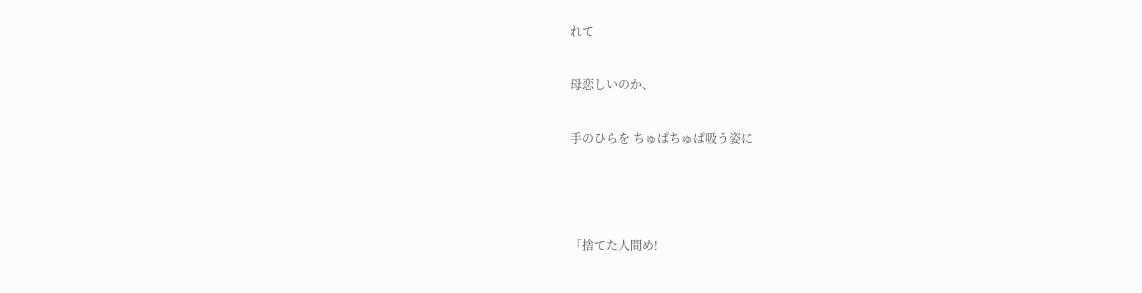れて

母恋しいのか、

手のひらを ちゅぱちゅぱ吸う姿に



「捨てた人間め!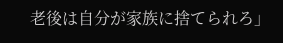老後は自分が家族に捨てられろ」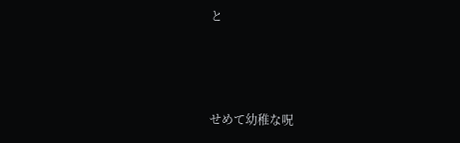と



せめて幼稚な呪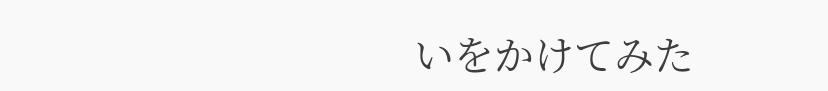いをかけてみた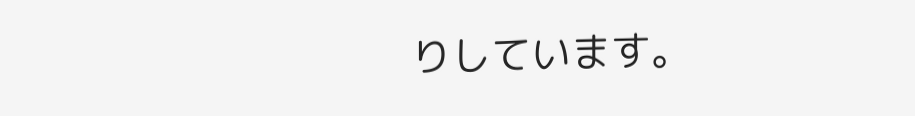りしています。